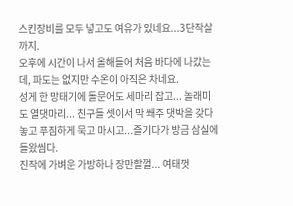스킨장비를 모두 넣고도 여유가 있네요...3단작살까지.
오후에 시간이 나서 올해들어 처음 바다에 나갔는데, 파도는 없지만 수온이 아직은 차네요.
성게 한 망태기에 돌문어도 세마리 잡고... 놀래미도 열댓마리... 친구들 셋이서 막 쐐주 댓박을 갖다놓고 푸짐하게 묵고 마시고...즐기다가 방금 삼실에 들왔씸다.
진작에 가벼운 가방하나 장만할껄... 여태껏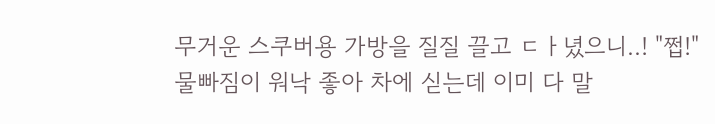무거운 스쿠버용 가방을 질질 끌고 ㄷㅏ녔으니..! "쩝!"
물빠짐이 워낙 좋아 차에 싣는데 이미 다 말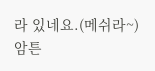라 있네요.(메쉬라~)
암튼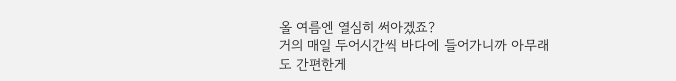올 여름엔 열심히 써아겠죠?
거의 매일 두어시간씩 바다에 들어가니까 아무래도 간편한게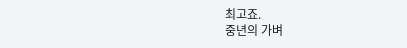최고죠.
중년의 가벼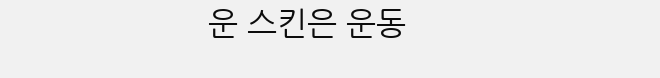운 스킨은 운동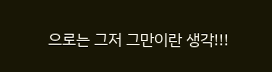으로는 그저 그만이란 생각!!!